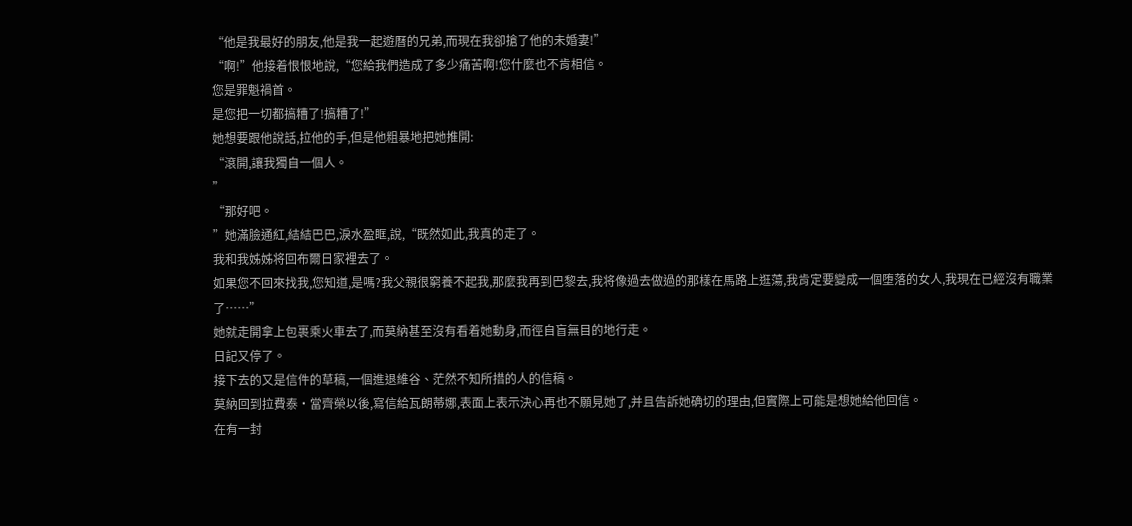“他是我最好的朋友,他是我一起遊曆的兄弟,而現在我卻搶了他的未婚妻!”
“啊!”他接着恨恨地說,“您給我們造成了多少痛苦啊!您什麼也不肯相信。
您是罪魁禍首。
是您把一切都搞糟了!搞糟了!”
她想要跟他說話,拉他的手,但是他粗暴地把她推開:
“滾開,讓我獨自一個人。
”
“那好吧。
”她滿臉通紅,結結巴巴,淚水盈眶,說,“既然如此,我真的走了。
我和我姊姊将回布爾日家裡去了。
如果您不回來找我,您知道,是嗎?我父親很窮養不起我,那麼我再到巴黎去,我将像過去做過的那樣在馬路上逛蕩,我肯定要變成一個堕落的女人,我現在已經沒有職業了……”
她就走開拿上包裹乘火車去了,而莫納甚至沒有看着她動身,而徑自盲無目的地行走。
日記又停了。
接下去的又是信件的草稿,一個進退維谷、茫然不知所措的人的信稿。
莫納回到拉費泰·當齊榮以後,寫信給瓦朗蒂娜,表面上表示決心再也不願見她了,并且告訴她确切的理由,但實際上可能是想她給他回信。
在有一封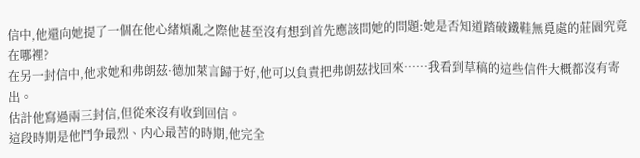信中,他還向她提了一個在他心緒煩亂之際他甚至沒有想到首先應該問她的問題:她是否知道踏破鐵鞋無覓處的莊園究竟在哪裡?
在另一封信中,他求她和弗朗茲·德加萊言歸于好,他可以負責把弗朗茲找回來……我看到草稿的這些信件大概都沒有寄出。
估計他寫過兩三封信,但從來沒有收到回信。
這段時期是他鬥争最烈、内心最苦的時期,他完全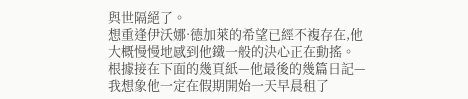與世隔絕了。
想重逢伊沃娜·德加萊的希望已經不複存在,他大概慢慢地感到他鐵一般的決心正在動搖。
根據接在下面的幾頁紙—他最後的幾篇日記—我想象他一定在假期開始一天早晨租了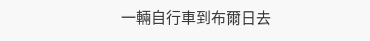一輛自行車到布爾日去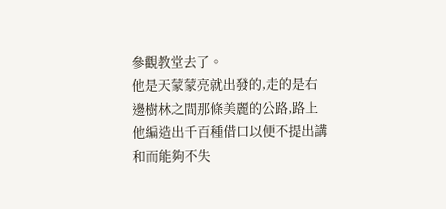參觀教堂去了。
他是天蒙蒙亮就出發的,走的是右邊樹林之間那條美麗的公路,路上他編造出千百種借口以便不提出講和而能夠不失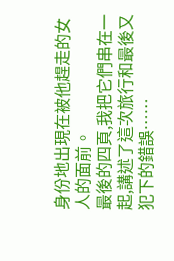身份地出現在被他趕走的女人的面前。
最後的四頁,我把它們串在一起,講述了這次旅行和最後又犯下的錯誤……